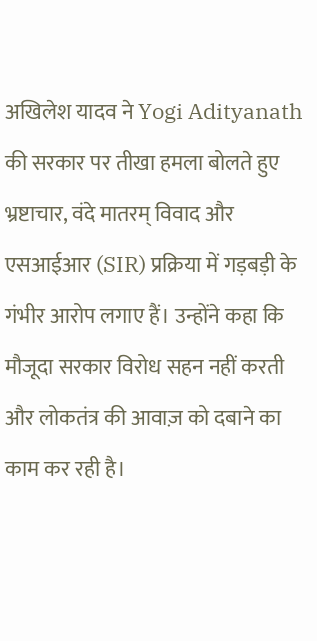अखिलेश यादव ने Yogi Adityanath की सरकार पर तीखा हमला बोलते हुए भ्रष्टाचार, वंदे मातरम् विवाद और एसआईआर (SIR) प्रक्रिया में गड़बड़ी के गंभीर आरोप लगाए हैं। उन्होंने कहा कि मौजूदा सरकार विरोध सहन नहीं करती और लोकतंत्र की आवाज़ को दबाने का काम कर रही है।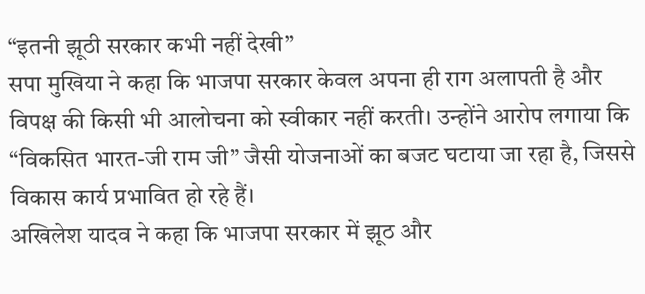“इतनी झूठी सरकार कभी नहीं देखी”
सपा मुखिया ने कहा कि भाजपा सरकार केवल अपना ही राग अलापती है और विपक्ष की किसी भी आलोचना को स्वीकार नहीं करती। उन्होंने आरोप लगाया कि “विकसित भारत-जी राम जी” जैसी योजनाओं का बजट घटाया जा रहा है, जिससे विकास कार्य प्रभावित हो रहे हैं।
अखिलेश यादव ने कहा कि भाजपा सरकार में झूठ और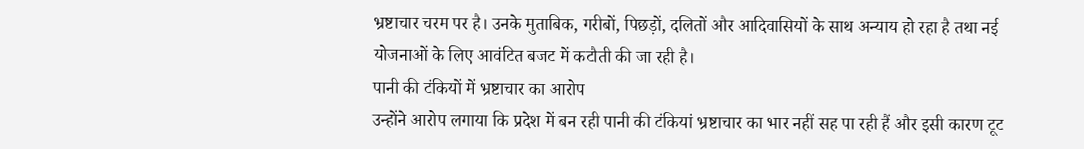भ्रष्टाचार चरम पर है। उनके मुताबिक, गरीबों, पिछड़ों, दलितों और आदिवासियों के साथ अन्याय हो रहा है तथा नई योजनाओं के लिए आवंटित बजट में कटौती की जा रही है।
पानी की टंकियों में भ्रष्टाचार का आरोप
उन्होंने आरोप लगाया कि प्रदेश में बन रही पानी की टंकियां भ्रष्टाचार का भार नहीं सह पा रही हैं और इसी कारण टूट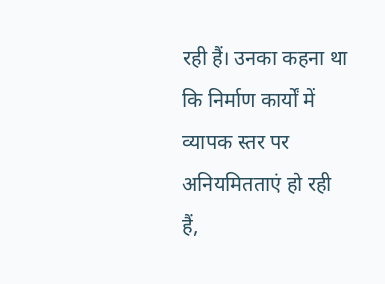रही हैं। उनका कहना था कि निर्माण कार्यों में व्यापक स्तर पर अनियमितताएं हो रही हैं,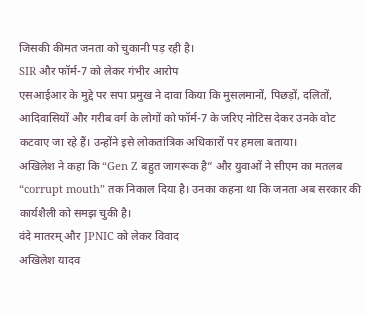जिसकी कीमत जनता को चुकानी पड़ रही है।
SIR और फॉर्म-7 को लेकर गंभीर आरोप
एसआईआर के मुद्दे पर सपा प्रमुख ने दावा किया कि मुसलमानों, पिछड़ों, दलितों, आदिवासियों और गरीब वर्ग के लोगों को फॉर्म-7 के जरिए नोटिस देकर उनके वोट कटवाए जा रहे हैं। उन्होंने इसे लोकतांत्रिक अधिकारों पर हमला बताया।
अखिलेश ने कहा कि “Gen Z बहुत जागरूक है” और युवाओं ने सीएम का मतलब “corrupt mouth” तक निकाल दिया है। उनका कहना था कि जनता अब सरकार की कार्यशैली को समझ चुकी है।
वंदे मातरम् और JPNIC को लेकर विवाद
अखिलेश यादव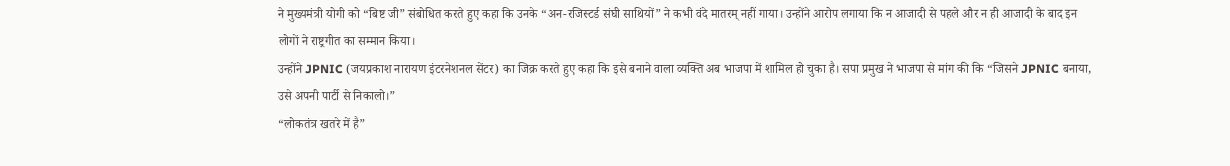ने मुख्यमंत्री योगी को “बिष्ट जी” संबोधित करते हुए कहा कि उनके “अन-रजिस्टर्ड संघी साथियों” ने कभी वंदे मातरम् नहीं गाया। उन्होंने आरोप लगाया कि न आजादी से पहले और न ही आजादी के बाद इन लोगों ने राष्ट्रगीत का सम्मान किया।
उन्होंने JPNIC (जयप्रकाश नारायण इंटरनेशनल सेंटर) का जिक्र करते हुए कहा कि इसे बनाने वाला व्यक्ति अब भाजपा में शामिल हो चुका है। सपा प्रमुख ने भाजपा से मांग की कि “जिसने JPNIC बनाया, उसे अपनी पार्टी से निकालो।”
“लोकतंत्र खतरे में है”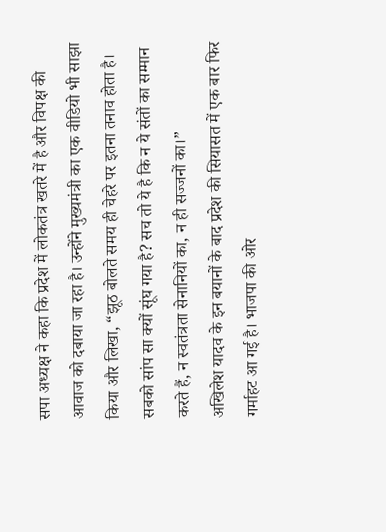सपा अध्यक्ष ने कहा कि प्रदेश में लोकतंत्र खतरे में है और विपक्ष की आवाज को दबाया जा रहा है। उन्होंने मुख्यमंत्री का एक वीडियो भी साझा किया और लिखा, “झूठ बोलते समय ही चेहरे पर इतना तनाव होता है। सबको सांप सा क्यों सूंघ गया है? सच तो ये है कि न ये संतों का सम्मान करते हैं, न स्वतंत्रता सेनानियों का, न ही सज्जनों का।”
अखिलेश यादव के इन बयानों के बाद प्रदेश की सियासत में एक बार फिर गर्माहट आ गई है। भाजपा की ओर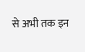से अभी तक इन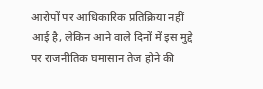आरोपों पर आधिकारिक प्रतिक्रिया नहीं आई है, लेकिन आने वाले दिनों में इस मुद्दे पर राजनीतिक घमासान तेज होने की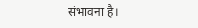संभावना है।